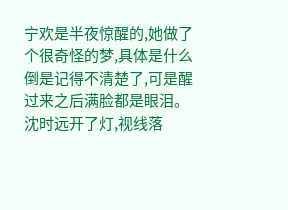宁欢是半夜惊醒的,她做了个很奇怪的梦,具体是什么倒是记得不清楚了,可是醒过来之后满脸都是眼泪。
沈时远开了灯,视线落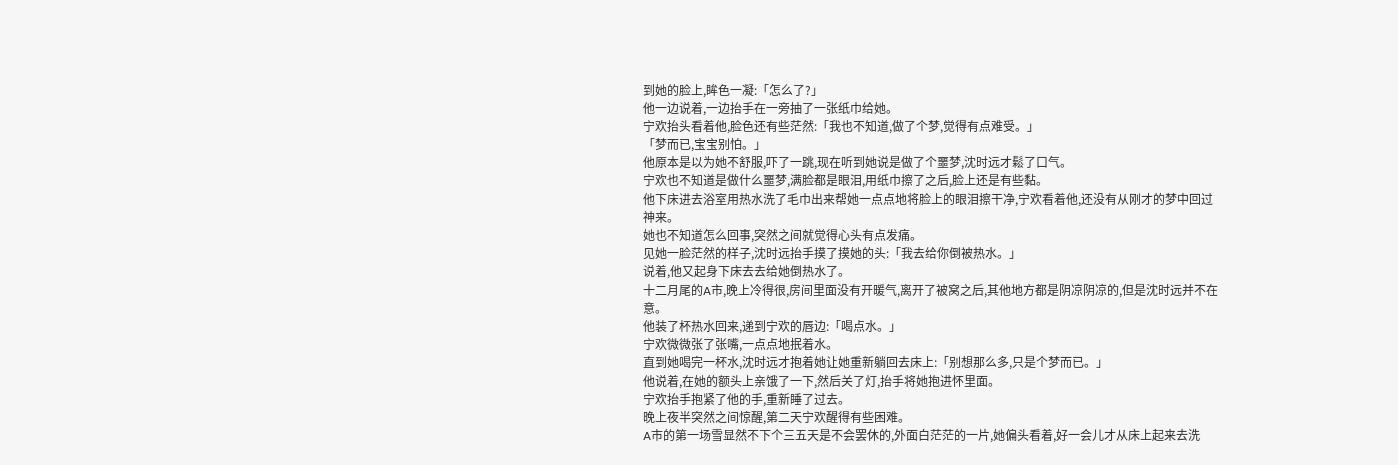到她的脸上,眸色一凝:「怎么了?」
他一边说着,一边抬手在一旁抽了一张纸巾给她。
宁欢抬头看着他,脸色还有些茫然:「我也不知道,做了个梦,觉得有点难受。」
「梦而已,宝宝别怕。」
他原本是以为她不舒服,吓了一跳,现在听到她说是做了个噩梦,沈时远才鬆了口气。
宁欢也不知道是做什么噩梦,满脸都是眼泪,用纸巾擦了之后,脸上还是有些黏。
他下床进去浴室用热水洗了毛巾出来帮她一点点地将脸上的眼泪擦干净,宁欢看着他,还没有从刚才的梦中回过神来。
她也不知道怎么回事,突然之间就觉得心头有点发痛。
见她一脸茫然的样子,沈时远抬手摸了摸她的头:「我去给你倒被热水。」
说着,他又起身下床去去给她倒热水了。
十二月尾的A市,晚上冷得很,房间里面没有开暖气,离开了被窝之后,其他地方都是阴凉阴凉的,但是沈时远并不在意。
他装了杯热水回来,递到宁欢的唇边:「喝点水。」
宁欢微微张了张嘴,一点点地抿着水。
直到她喝完一杯水,沈时远才抱着她让她重新躺回去床上:「别想那么多,只是个梦而已。」
他说着,在她的额头上亲饿了一下,然后关了灯,抬手将她抱进怀里面。
宁欢抬手抱紧了他的手,重新睡了过去。
晚上夜半突然之间惊醒,第二天宁欢醒得有些困难。
A市的第一场雪显然不下个三五天是不会罢休的,外面白茫茫的一片,她偏头看着,好一会儿才从床上起来去洗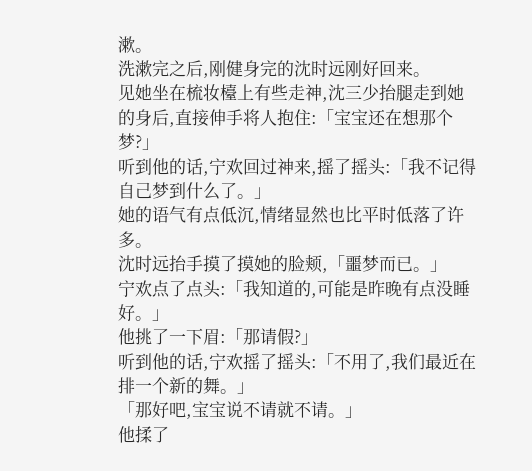漱。
洗漱完之后,刚健身完的沈时远刚好回来。
见她坐在梳妆檯上有些走神,沈三少抬腿走到她的身后,直接伸手将人抱住:「宝宝还在想那个梦?」
听到他的话,宁欢回过神来,摇了摇头:「我不记得自己梦到什么了。」
她的语气有点低沉,情绪显然也比平时低落了许多。
沈时远抬手摸了摸她的脸颊,「噩梦而已。」
宁欢点了点头:「我知道的,可能是昨晚有点没睡好。」
他挑了一下眉:「那请假?」
听到他的话,宁欢摇了摇头:「不用了,我们最近在排一个新的舞。」
「那好吧,宝宝说不请就不请。」
他揉了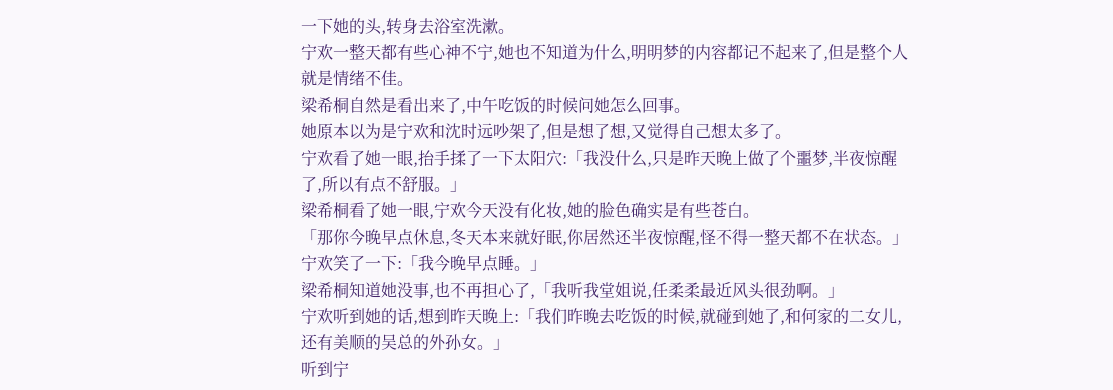一下她的头,转身去浴室洗漱。
宁欢一整天都有些心神不宁,她也不知道为什么,明明梦的内容都记不起来了,但是整个人就是情绪不佳。
梁希桐自然是看出来了,中午吃饭的时候问她怎么回事。
她原本以为是宁欢和沈时远吵架了,但是想了想,又觉得自己想太多了。
宁欢看了她一眼,抬手揉了一下太阳穴:「我没什么,只是昨天晚上做了个噩梦,半夜惊醒了,所以有点不舒服。」
梁希桐看了她一眼,宁欢今天没有化妆,她的脸色确实是有些苍白。
「那你今晚早点休息,冬天本来就好眠,你居然还半夜惊醒,怪不得一整天都不在状态。」
宁欢笑了一下:「我今晚早点睡。」
梁希桐知道她没事,也不再担心了,「我听我堂姐说,任柔柔最近风头很劲啊。」
宁欢听到她的话,想到昨天晚上:「我们昨晚去吃饭的时候,就碰到她了,和何家的二女儿,还有美顺的吴总的外孙女。」
听到宁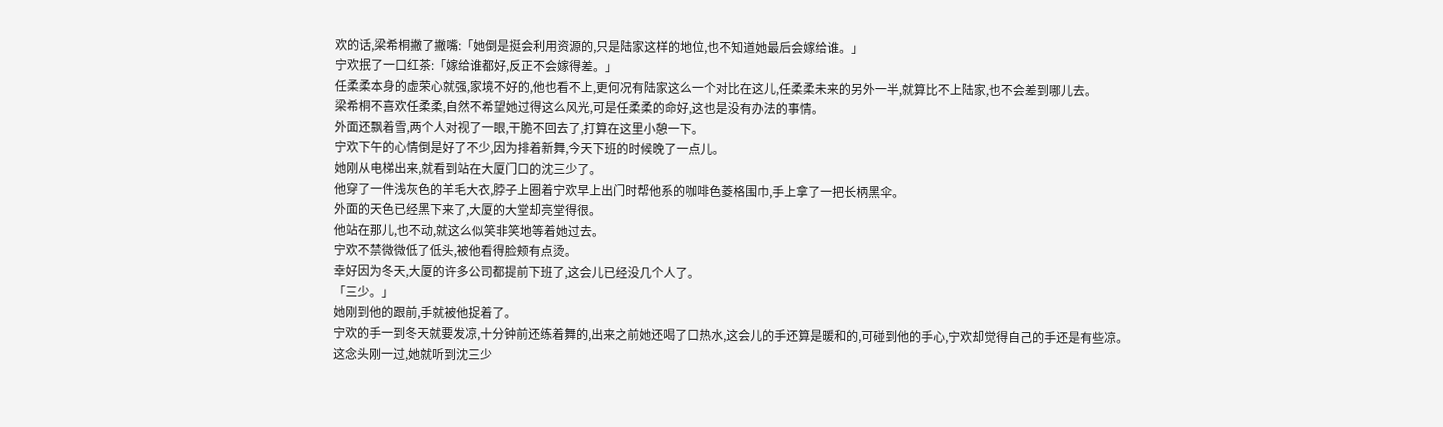欢的话,梁希桐撇了撇嘴:「她倒是挺会利用资源的,只是陆家这样的地位,也不知道她最后会嫁给谁。」
宁欢抿了一口红茶:「嫁给谁都好,反正不会嫁得差。」
任柔柔本身的虚荣心就强,家境不好的,他也看不上,更何况有陆家这么一个对比在这儿,任柔柔未来的另外一半,就算比不上陆家,也不会差到哪儿去。
梁希桐不喜欢任柔柔,自然不希望她过得这么风光,可是任柔柔的命好,这也是没有办法的事情。
外面还飘着雪,两个人对视了一眼,干脆不回去了,打算在这里小憩一下。
宁欢下午的心情倒是好了不少,因为排着新舞,今天下班的时候晚了一点儿。
她刚从电梯出来,就看到站在大厦门口的沈三少了。
他穿了一件浅灰色的羊毛大衣,脖子上圈着宁欢早上出门时帮他系的咖啡色菱格围巾,手上拿了一把长柄黑伞。
外面的天色已经黑下来了,大厦的大堂却亮堂得很。
他站在那儿,也不动,就这么似笑非笑地等着她过去。
宁欢不禁微微低了低头,被他看得脸颊有点烫。
幸好因为冬天,大厦的许多公司都提前下班了,这会儿已经没几个人了。
「三少。」
她刚到他的跟前,手就被他捉着了。
宁欢的手一到冬天就要发凉,十分钟前还练着舞的,出来之前她还喝了口热水,这会儿的手还算是暖和的,可碰到他的手心,宁欢却觉得自己的手还是有些凉。
这念头刚一过,她就听到沈三少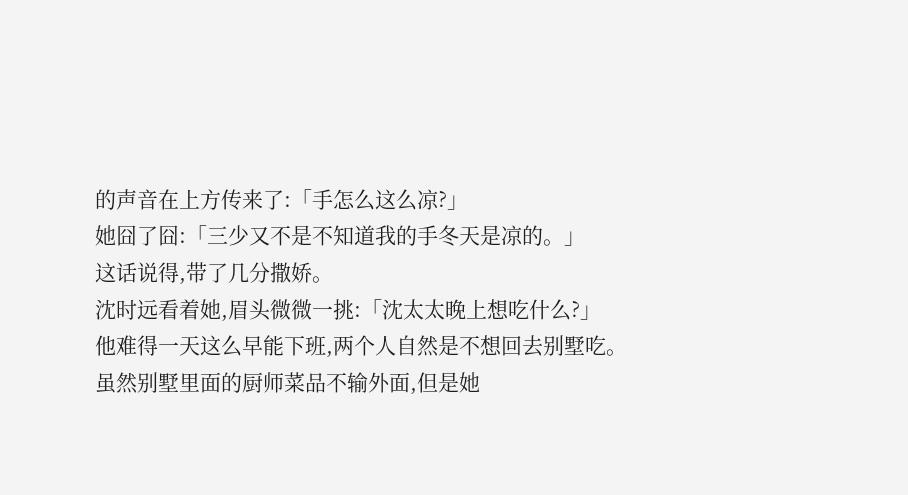的声音在上方传来了:「手怎么这么凉?」
她囧了囧:「三少又不是不知道我的手冬天是凉的。」
这话说得,带了几分撒娇。
沈时远看着她,眉头微微一挑:「沈太太晚上想吃什么?」
他难得一天这么早能下班,两个人自然是不想回去别墅吃。
虽然别墅里面的厨师菜品不输外面,但是她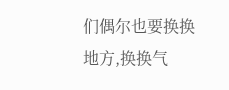们偶尔也要换换地方,换换气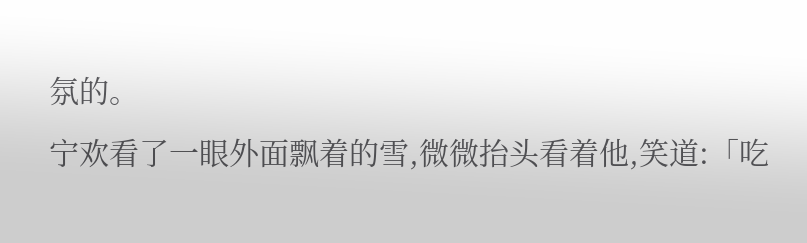氛的。
宁欢看了一眼外面飘着的雪,微微抬头看着他,笑道:「吃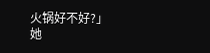火锅好不好?」
她